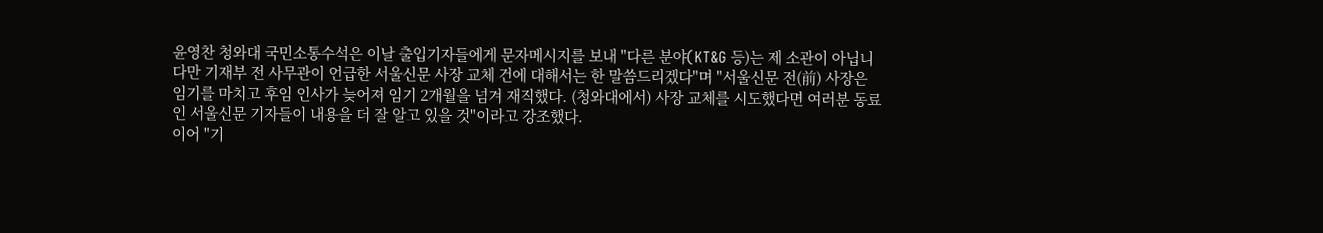윤영찬 청와대 국민소통수석은 이날 출입기자들에게 문자메시지를 보내 "다른 분야(KT&G 등)는 제 소관이 아닙니다만 기재부 전 사무관이 언급한 서울신문 사장 교체 건에 대해서는 한 말씀드리겠다"며 "서울신문 전(前) 사장은 임기를 마치고 후임 인사가 늦어져 임기 2개월을 넘겨 재직했다. (청와대에서) 사장 교체를 시도했다면 여러분 동료인 서울신문 기자들이 내용을 더 잘 알고 있을 것"이라고 강조했다.
이어 "기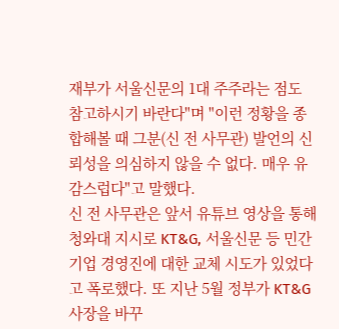재부가 서울신문의 1대 주주라는 점도 참고하시기 바란다"며 "이런 정황을 종합해볼 때 그분(신 전 사무관) 발언의 신뢰성을 의심하지 않을 수 없다. 매우 유감스럽다"고 말했다.
신 전 사무관은 앞서 유튜브 영상을 통해 청와대 지시로 KT&G, 서울신문 등 민간기업 경영진에 대한 교체 시도가 있었다고 폭로했다. 또 지난 5월 정부가 KT&G 사장을 바꾸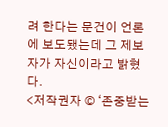려 한다는 문건이 언론에 보도됐는데 그 제보자가 자신이라고 밝혔다.
<저작권자 © ‘존중받는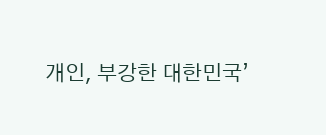개인, 부강한 대한민국’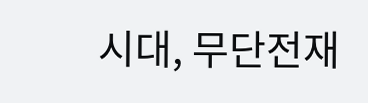시대, 무단전재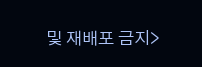및 재배포 금지>